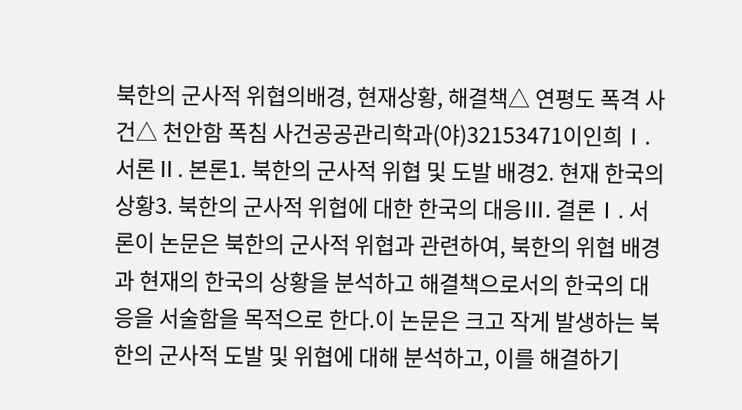북한의 군사적 위협의배경, 현재상황, 해결책△ 연평도 폭격 사건△ 천안함 폭침 사건공공관리학과(야)32153471이인희Ⅰ. 서론Ⅱ. 본론1. 북한의 군사적 위협 및 도발 배경2. 현재 한국의 상황3. 북한의 군사적 위협에 대한 한국의 대응Ⅲ. 결론Ⅰ. 서론이 논문은 북한의 군사적 위협과 관련하여, 북한의 위협 배경과 현재의 한국의 상황을 분석하고 해결책으로서의 한국의 대응을 서술함을 목적으로 한다.이 논문은 크고 작게 발생하는 북한의 군사적 도발 및 위협에 대해 분석하고, 이를 해결하기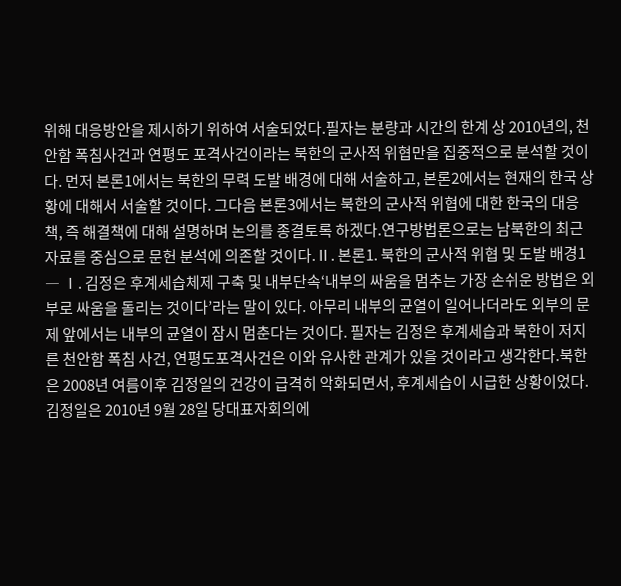위해 대응방안을 제시하기 위하여 서술되었다.필자는 분량과 시간의 한계 상 2010년의, 천안함 폭침사건과 연평도 포격사건이라는 북한의 군사적 위협만을 집중적으로 분석할 것이다. 먼저 본론1에서는 북한의 무력 도발 배경에 대해 서술하고, 본론2에서는 현재의 한국 상황에 대해서 서술할 것이다. 그다음 본론3에서는 북한의 군사적 위협에 대한 한국의 대응책, 즉 해결책에 대해 설명하며 논의를 종결토록 하겠다.연구방법론으로는 남북한의 최근자료를 중심으로 문헌 분석에 의존할 것이다.Ⅱ. 본론1. 북한의 군사적 위협 및 도발 배경1 ― Ⅰ. 김정은 후계세습체제 구축 및 내부단속‘내부의 싸움을 멈추는 가장 손쉬운 방법은 외부로 싸움을 돌리는 것이다’라는 말이 있다. 아무리 내부의 균열이 일어나더라도 외부의 문제 앞에서는 내부의 균열이 잠시 멈춘다는 것이다. 필자는 김정은 후계세습과 북한이 저지른 천안함 폭침 사건, 연평도포격사건은 이와 유사한 관계가 있을 것이라고 생각한다.북한은 2008년 여름이후 김정일의 건강이 급격히 악화되면서, 후계세습이 시급한 상황이었다. 김정일은 2010년 9월 28일 당대표자회의에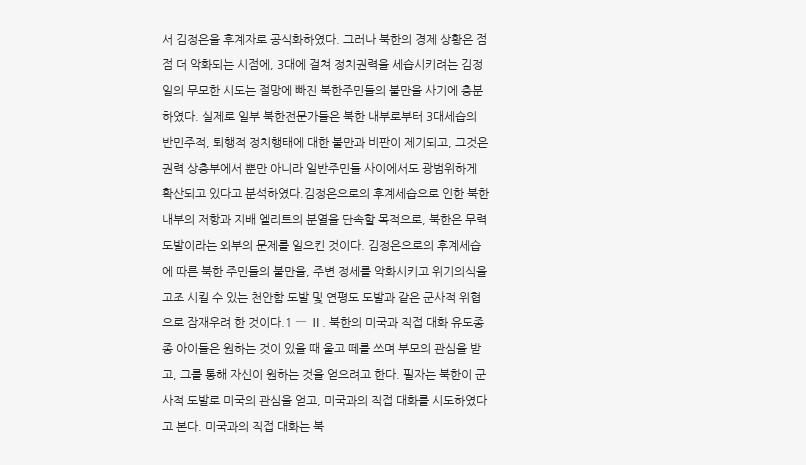서 김정은을 후계자로 공식화하였다. 그러나 북한의 경제 상황은 점점 더 악화되는 시점에, 3대에 걸쳐 정치권력을 세습시키려는 김정일의 무모한 시도는 절망에 빠진 북한주민들의 불만을 사기에 충분하였다. 실제로 일부 북한전문가들은 북한 내부로부터 3대세습의 반민주적, 퇴행적 정치행태에 대한 불만과 비판이 제기되고, 그것은 권력 상층부에서 뿐만 아니라 일반주민들 사이에서도 광범위하게 확산되고 있다고 분석하였다.김정은으로의 후계세습으로 인한 북한 내부의 저항과 지배 엘리트의 분열을 단속할 목적으로, 북한은 무력도발이라는 외부의 문제를 일으킨 것이다. 김정은으로의 후계세습에 따른 북한 주민들의 불만을, 주변 정세를 악화시키고 위기의식을 고조 시킬 수 있는 천안함 도발 및 연평도 도발과 같은 군사적 위협으로 잠재우려 한 것이다.1 ― Ⅱ. 북한의 미국과 직접 대화 유도종종 아이들은 원하는 것이 있을 때 울고 떼를 쓰며 부모의 관심을 받고, 그를 통해 자신이 원하는 것을 얻으려고 한다. 필자는 북한이 군사적 도발로 미국의 관심을 얻고, 미국과의 직접 대화를 시도하였다고 본다. 미국과의 직접 대화는 북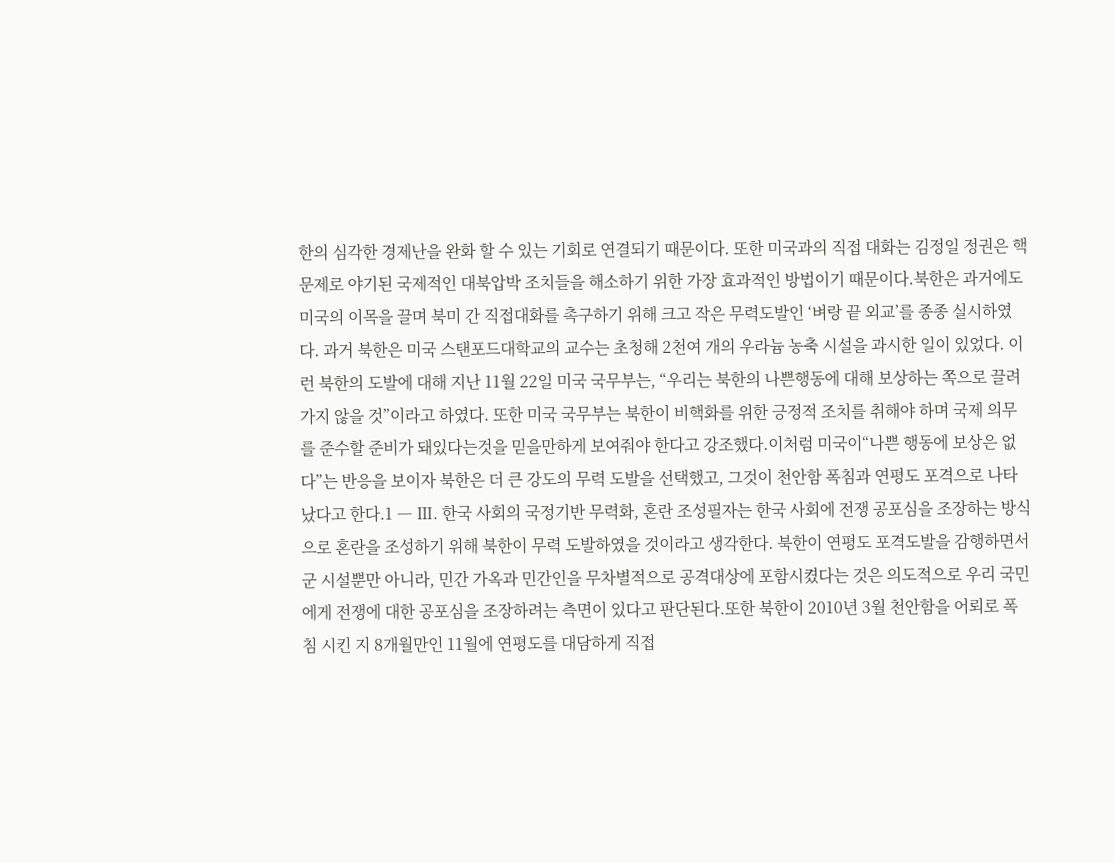한의 심각한 경제난을 완화 할 수 있는 기회로 연결되기 때문이다. 또한 미국과의 직접 대화는 김정일 정권은 핵문제로 야기된 국제적인 대북압박 조치들을 해소하기 위한 가장 효과적인 방법이기 때문이다.북한은 과거에도 미국의 이목을 끌며 북미 간 직접대화를 촉구하기 위해 크고 작은 무력도발인 ‘벼랑 끝 외교’를 종종 실시하였다. 과거 북한은 미국 스탠포드대학교의 교수는 초청해 2천여 개의 우라늄 농축 시설을 과시한 일이 있었다. 이런 북한의 도발에 대해 지난 11월 22일 미국 국무부는, “우리는 북한의 나쁜행동에 대해 보상하는 쪽으로 끌려가지 않을 것”이라고 하였다. 또한 미국 국무부는 북한이 비핵화를 위한 긍정적 조치를 취해야 하며 국제 의무를 준수할 준비가 돼있다는것을 믿을만하게 보여줘야 한다고 강조했다.이처럼 미국이“나쁜 행동에 보상은 없다”는 반응을 보이자 북한은 더 큰 강도의 무력 도발을 선택했고, 그것이 천안함 폭침과 연평도 포격으로 나타났다고 한다.1 ― Ⅲ. 한국 사회의 국정기반 무력화, 혼란 조성필자는 한국 사회에 전쟁 공포심을 조장하는 방식으로 혼란을 조성하기 위해 북한이 무력 도발하였을 것이라고 생각한다. 북한이 연평도 포격도발을 감행하면서 군 시설뿐만 아니라, 민간 가옥과 민간인을 무차별적으로 공격대상에 포함시켰다는 것은 의도적으로 우리 국민에게 전쟁에 대한 공포심을 조장하려는 측면이 있다고 판단된다.또한 북한이 2010년 3월 천안함을 어뢰로 폭침 시킨 지 8개월만인 11월에 연평도를 대담하게 직접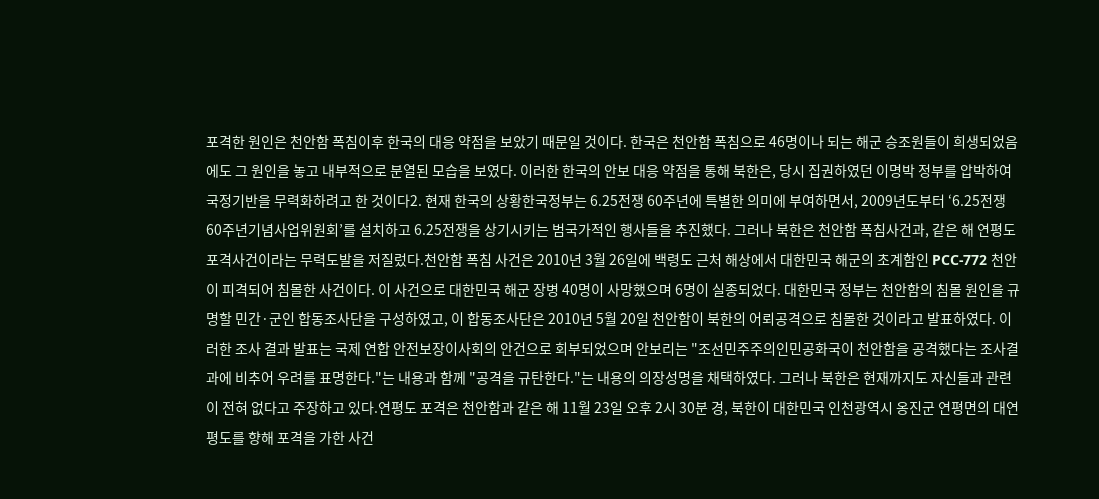포격한 원인은 천안함 폭침이후 한국의 대응 약점을 보았기 때문일 것이다. 한국은 천안함 폭침으로 46명이나 되는 해군 승조원들이 희생되었음에도 그 원인을 놓고 내부적으로 분열된 모습을 보였다. 이러한 한국의 안보 대응 약점을 통해 북한은, 당시 집권하였던 이명박 정부를 압박하여 국정기반을 무력화하려고 한 것이다2. 현재 한국의 상황한국정부는 6.25전쟁 60주년에 특별한 의미에 부여하면서, 2009년도부터 ‘6.25전쟁 60주년기념사업위원회’를 설치하고 6.25전쟁을 상기시키는 범국가적인 행사들을 추진했다. 그러나 북한은 천안함 폭침사건과, 같은 해 연평도포격사건이라는 무력도발을 저질렀다.천안함 폭침 사건은 2010년 3월 26일에 백령도 근처 해상에서 대한민국 해군의 초계함인 PCC-772 천안이 피격되어 침몰한 사건이다. 이 사건으로 대한민국 해군 장병 40명이 사망했으며 6명이 실종되었다. 대한민국 정부는 천안함의 침몰 원인을 규명할 민간·군인 합동조사단을 구성하였고, 이 합동조사단은 2010년 5월 20일 천안함이 북한의 어뢰공격으로 침몰한 것이라고 발표하였다. 이러한 조사 결과 발표는 국제 연합 안전보장이사회의 안건으로 회부되었으며 안보리는 "조선민주주의인민공화국이 천안함을 공격했다는 조사결과에 비추어 우려를 표명한다."는 내용과 함께 "공격을 규탄한다."는 내용의 의장성명을 채택하였다. 그러나 북한은 현재까지도 자신들과 관련이 전혀 없다고 주장하고 있다.연평도 포격은 천안함과 같은 해 11월 23일 오후 2시 30분 경, 북한이 대한민국 인천광역시 옹진군 연평면의 대연평도를 향해 포격을 가한 사건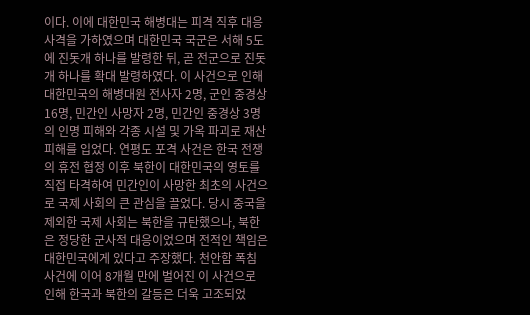이다. 이에 대한민국 해병대는 피격 직후 대응사격을 가하였으며 대한민국 국군은 서해 5도에 진돗개 하나를 발령한 뒤, 곧 전군으로 진돗개 하나를 확대 발령하였다. 이 사건으로 인해 대한민국의 해병대원 전사자 2명, 군인 중경상 16명, 민간인 사망자 2명, 민간인 중경상 3명의 인명 피해와 각종 시설 및 가옥 파괴로 재산 피해를 입었다. 연평도 포격 사건은 한국 전쟁의 휴전 협정 이후 북한이 대한민국의 영토를 직접 타격하여 민간인이 사망한 최초의 사건으로 국제 사회의 큰 관심을 끌었다. 당시 중국을 제외한 국제 사회는 북한을 규탄했으나, 북한은 정당한 군사적 대응이었으며 전적인 책임은 대한민국에게 있다고 주장했다. 천안함 폭침 사건에 이어 8개월 만에 벌어진 이 사건으로 인해 한국과 북한의 갈등은 더욱 고조되었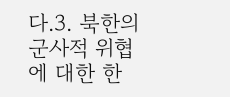다.3. 북한의 군사적 위협에 대한 한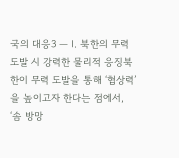국의 대응3 ― Ⅰ. 북한의 무력 도발 시 강력한 물리적 응징북한이 무력 도발을 통해 ‘협상력’을 높이고자 한다는 점에서, ‘솜 방망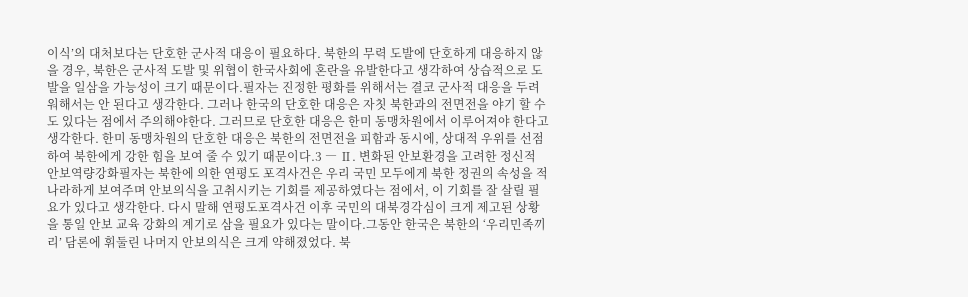이식’의 대처보다는 단호한 군사적 대응이 필요하다. 북한의 무력 도발에 단호하게 대응하지 않을 경우, 북한은 군사적 도발 및 위협이 한국사회에 혼란을 유발한다고 생각하여 상습적으로 도발을 일삼을 가능성이 크기 때문이다.필자는 진정한 평화를 위해서는 결코 군사적 대응을 두려워해서는 안 된다고 생각한다. 그러나 한국의 단호한 대응은 자칫 북한과의 전면전을 야기 할 수도 있다는 점에서 주의해야한다. 그러므로 단호한 대응은 한미 동맹차원에서 이루어져야 한다고 생각한다. 한미 동맹차원의 단호한 대응은 북한의 전면전을 피함과 동시에, 상대적 우위를 선점하여 북한에게 강한 힘을 보여 줄 수 있기 때문이다.3 ― Ⅱ. 변화된 안보환경을 고려한 정신적 안보역량강화필자는 북한에 의한 연평도 포격사건은 우리 국민 모두에게 북한 정권의 속성을 적나라하게 보여주며 안보의식을 고취시키는 기회를 제공하였다는 점에서, 이 기회를 잘 살릴 필요가 있다고 생각한다. 다시 말해 연평도포격사건 이후 국민의 대북경각심이 크게 제고된 상황을 통일 안보 교육 강화의 계기로 삼을 필요가 있다는 말이다.그동안 한국은 북한의 ‘우리민족끼리’ 담론에 휘둘린 나머지 안보의식은 크게 약해졌었다. 북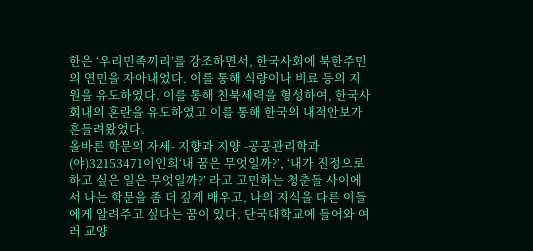한은 ‘우리민족끼리’를 강조하면서, 한국사회에 북한주민의 연민을 자아내었다. 이를 통해 식량이나 비료 등의 지원을 유도하였다. 이를 통해 친북세력을 형성하여, 한국사회내의 혼란을 유도하였고 이를 통해 한국의 내적안보가 흔들려왔었다.
올바른 학문의 자세- 지향과 지양 -공공관리학과(야)32153471이인희‘내 꿈은 무엇일까?’, ‘내가 진정으로 하고 싶은 일은 무엇일까?’ 라고 고민하는 청춘들 사이에서 나는 학문을 좀 더 깊게 배우고, 나의 지식을 다른 이들에게 알려주고 싶다는 꿈이 있다. 단국대학교에 들어와 여러 교양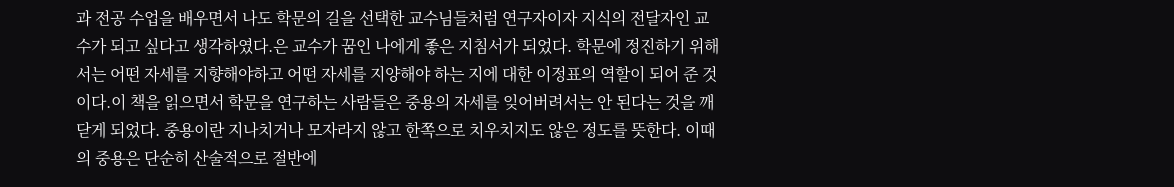과 전공 수업을 배우면서 나도 학문의 길을 선택한 교수님들처럼 연구자이자 지식의 전달자인 교수가 되고 싶다고 생각하였다.은 교수가 꿈인 나에게 좋은 지침서가 되었다. 학문에 정진하기 위해서는 어떤 자세를 지향해야하고 어떤 자세를 지양해야 하는 지에 대한 이정표의 역할이 되어 준 것이다.이 책을 읽으면서 학문을 연구하는 사람들은 중용의 자세를 잊어버려서는 안 된다는 것을 깨닫게 되었다. 중용이란 지나치거나 모자라지 않고 한쪽으로 치우치지도 않은 정도를 뜻한다. 이때의 중용은 단순히 산술적으로 절반에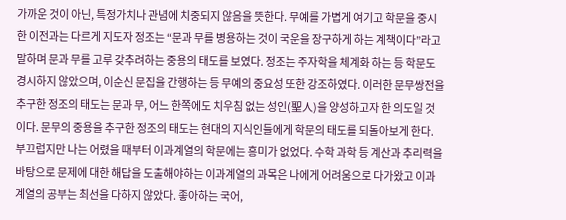가까운 것이 아닌, 특정가치나 관념에 치중되지 않음을 뜻한다. 무예를 가볍게 여기고 학문을 중시한 이전과는 다르게 지도자 정조는 “문과 무를 병용하는 것이 국운을 장구하게 하는 계책이다”라고 말하며 문과 무를 고루 갖추려하는 중용의 태도를 보였다. 정조는 주자학을 체계화 하는 등 학문도 경시하지 않았으며, 이순신 문집을 간행하는 등 무예의 중요성 또한 강조하였다. 이러한 문무쌍전을 추구한 정조의 태도는 문과 무, 어느 한쪽에도 치우침 없는 성인(聖人)을 양성하고자 한 의도일 것이다. 문무의 중용을 추구한 정조의 태도는 현대의 지식인들에게 학문의 태도를 되돌아보게 한다. 부끄럽지만 나는 어렸을 때부터 이과계열의 학문에는 흥미가 없었다. 수학 과학 등 계산과 추리력을 바탕으로 문제에 대한 해답을 도출해야하는 이과계열의 과목은 나에게 어려움으로 다가왔고 이과 계열의 공부는 최선을 다하지 않았다. 좋아하는 국어,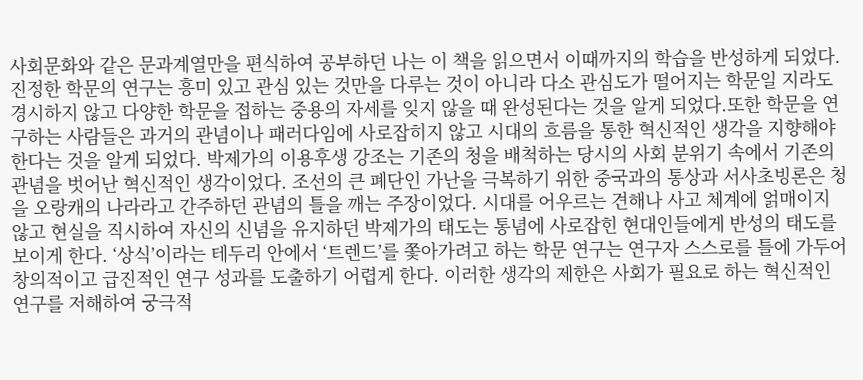사회문화와 같은 문과계열만을 편식하여 공부하던 나는 이 책을 읽으면서 이때까지의 학습을 반성하게 되었다. 진정한 학문의 연구는 흥미 있고 관심 있는 것만을 다루는 것이 아니라 다소 관심도가 떨어지는 학문일 지라도 경시하지 않고 다양한 학문을 접하는 중용의 자세를 잊지 않을 때 완성된다는 것을 알게 되었다.또한 학문을 연구하는 사람들은 과거의 관념이나 패러다임에 사로잡히지 않고 시대의 흐름을 통한 혁신적인 생각을 지향해야 한다는 것을 알게 되었다. 박제가의 이용후생 강조는 기존의 청을 배척하는 당시의 사회 분위기 속에서 기존의 관념을 벗어난 혁신적인 생각이었다. 조선의 큰 폐단인 가난을 극복하기 위한 중국과의 통상과 서사초빙론은 청을 오랑캐의 나라라고 간주하던 관념의 틀을 깨는 주장이었다. 시대를 어우르는 견해나 사고 체계에 얽매이지 않고 현실을 직시하여 자신의 신념을 유지하던 박제가의 태도는 통념에 사로잡힌 현대인들에게 반성의 태도를 보이게 한다. ‘상식’이라는 테두리 안에서 ‘트렌드’를 쫓아가려고 하는 학문 연구는 연구자 스스로를 틀에 가두어 창의적이고 급진적인 연구 성과를 도출하기 어렵게 한다. 이러한 생각의 제한은 사회가 필요로 하는 혁신적인 연구를 저해하여 궁극적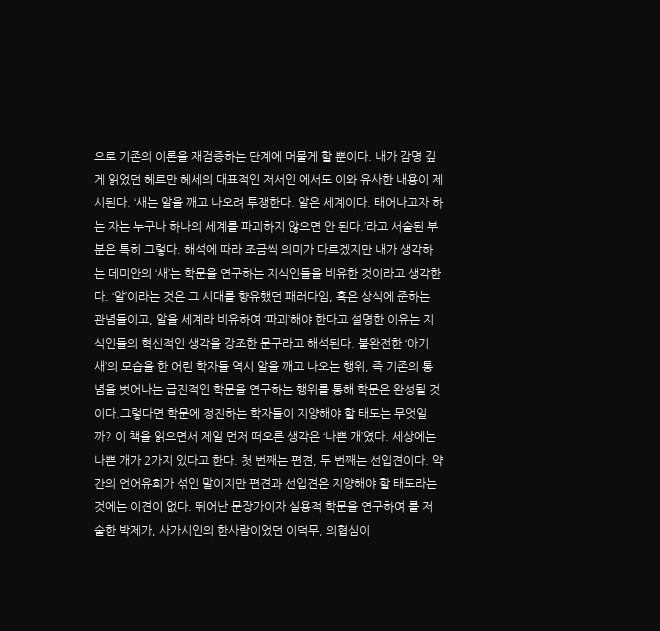으로 기존의 이론을 재검증하는 단계에 머물게 할 뿐이다. 내가 감명 깊게 읽었던 헤르만 헤세의 대표적인 저서인 에서도 이와 유사한 내용이 제시된다. ‘새는 알을 깨고 나오려 투쟁한다. 알은 세계이다. 태어나고자 하는 자는 누구나 하나의 세계를 파괴하지 않으면 안 된다.’라고 서술된 부분은 특히 그렇다. 해석에 따라 조금씩 의미가 다르겠지만 내가 생각하는 데미안의 ‘새’는 학문을 연구하는 지식인들을 비유한 것이라고 생각한다. ‘알’이라는 것은 그 시대를 향유했던 패러다임, 혹은 상식에 준하는 관념들이고, 알을 세계라 비유하여 ‘파괴’해야 한다고 설명한 이유는 지식인들의 혁신적인 생각을 강조한 문구라고 해석된다. 불완전한 ‘아기 새’의 모습을 한 어린 학자들 역시 알을 깨고 나오는 행위, 즉 기존의 통념을 벗어나는 급진적인 학문을 연구하는 행위를 통해 학문은 완성될 것이다.그렇다면 학문에 정진하는 학자들이 지양해야 할 태도는 무엇일까? 이 책을 읽으면서 제일 먼저 떠오른 생각은 ‘나쁜 개’였다. 세상에는 나쁜 개가 2가지 있다고 한다. 첫 번째는 편견, 두 번째는 선입견이다. 약간의 언어유희가 섞인 말이지만 편견과 선입견은 지양해야 할 태도라는 것에는 이견이 없다. 뛰어난 문장가이자 실용적 학문을 연구하여 를 저술한 박제가, 사가시인의 한사람이었던 이덕무, 의협심이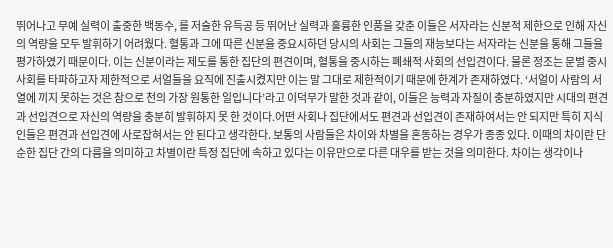뛰어나고 무예 실력이 출중한 백동수, 를 저술한 유득공 등 뛰어난 실력과 훌륭한 인품을 갖춘 이들은 서자라는 신분적 제한으로 인해 자신의 역량을 모두 발휘하기 어려웠다. 혈통과 그에 따른 신분을 중요시하던 당시의 사회는 그들의 재능보다는 서자라는 신분을 통해 그들을 평가하였기 때문이다. 이는 신분이라는 제도를 통한 집단의 편견이며, 혈통을 중시하는 폐쇄적 사회의 선입견이다. 물론 정조는 문벌 중시 사회를 타파하고자 제한적으로 서얼들을 요직에 진출시켰지만 이는 말 그대로 제한적이기 때문에 한계가 존재하였다. ‘서얼이 사람의 서열에 끼지 못하는 것은 참으로 천의 가장 원통한 일입니다’라고 이덕무가 말한 것과 같이, 이들은 능력과 자질이 충분하였지만 시대의 편견과 선입견으로 자신의 역량을 충분히 발휘하지 못 한 것이다.어떤 사회나 집단에서도 편견과 선입견이 존재하여서는 안 되지만 특히 지식인들은 편견과 선입견에 사로잡혀서는 안 된다고 생각한다. 보통의 사람들은 차이와 차별을 혼동하는 경우가 종종 있다. 이때의 차이란 단순한 집단 간의 다름을 의미하고 차별이란 특정 집단에 속하고 있다는 이유만으로 다른 대우를 받는 것을 의미한다. 차이는 생각이나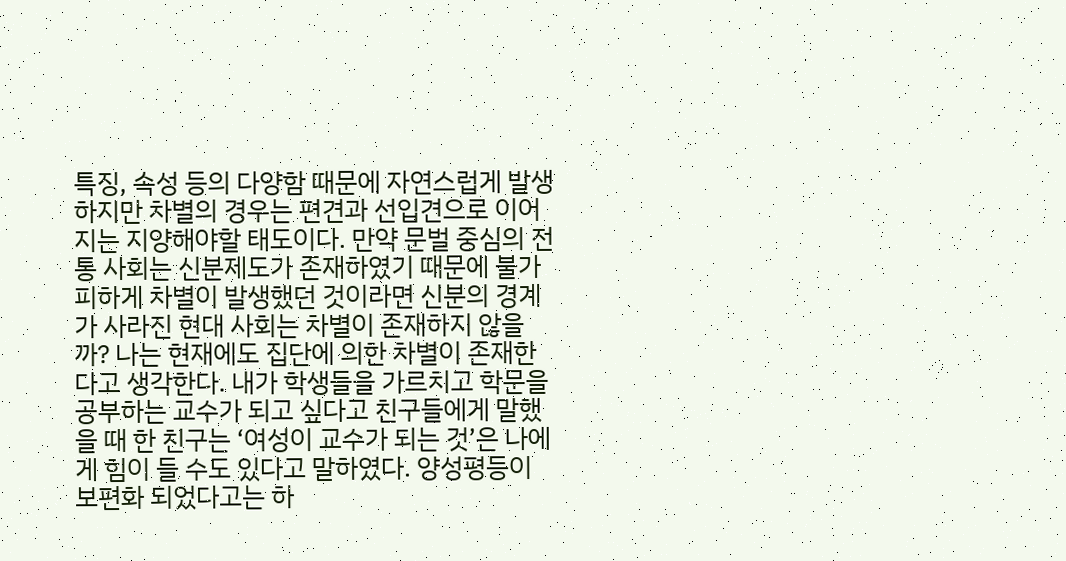특징, 속성 등의 다양함 때문에 자연스럽게 발생하지만 차별의 경우는 편견과 선입견으로 이어지는 지양해야할 태도이다. 만약 문벌 중심의 전통 사회는 신분제도가 존재하였기 때문에 불가피하게 차별이 발생했던 것이라면 신분의 경계가 사라진 현대 사회는 차별이 존재하지 않을까? 나는 현재에도 집단에 의한 차별이 존재한다고 생각한다. 내가 학생들을 가르치고 학문을 공부하는 교수가 되고 싶다고 친구들에게 말했을 때 한 친구는 ‘여성이 교수가 되는 것’은 나에게 힘이 들 수도 있다고 말하였다. 양성평등이 보편화 되었다고는 하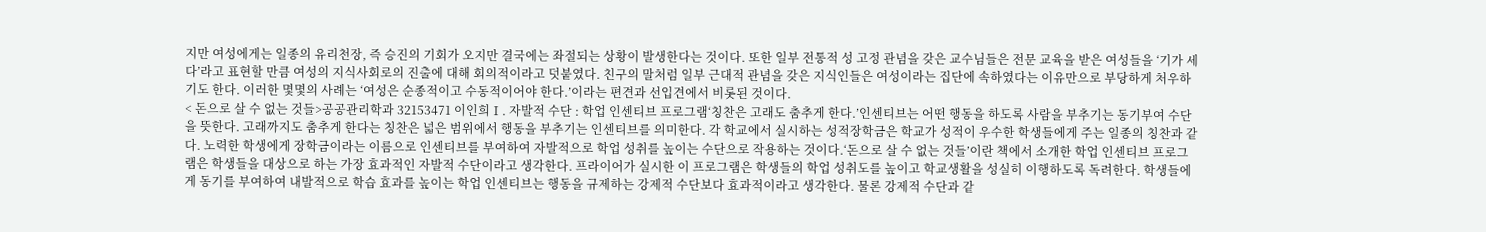지만 여성에게는 일종의 유리천장, 즉 승진의 기회가 오지만 결국에는 좌절되는 상황이 발생한다는 것이다. 또한 일부 전통적 성 고정 관념을 갖은 교수님들은 전문 교육을 받은 여성들을 ‘기가 세다’라고 표현할 만큼 여성의 지식사회로의 진출에 대해 회의적이라고 덧붙였다. 친구의 말처럼 일부 근대적 관념을 갖은 지식인들은 여성이라는 집단에 속하였다는 이유만으로 부당하게 처우하기도 한다. 이러한 몇몇의 사례는 ‘여성은 순종적이고 수동적이어야 한다.’이라는 편견과 선입견에서 비롯된 것이다.
< 돈으로 살 수 없는 것들>공공관리학과 32153471 이인희Ⅰ. 자발적 수단 : 학업 인센티브 프로그램‘칭찬은 고래도 춤추게 한다.’인센티브는 어떤 행동을 하도록 사람을 부추기는 동기부여 수단을 뜻한다. 고래까지도 춤추게 한다는 칭찬은 넓은 범위에서 행동을 부추기는 인센티브를 의미한다. 각 학교에서 실시하는 성적장학금은 학교가 성적이 우수한 학생들에게 주는 일종의 칭찬과 같다. 노력한 학생에게 장학금이라는 이름으로 인센티브를 부여하여 자발적으로 학업 성취를 높이는 수단으로 작용하는 것이다.‘돈으로 살 수 없는 것들’이란 책에서 소개한 학업 인센티브 프로그램은 학생들을 대상으로 하는 가장 효과적인 자발적 수단이라고 생각한다. 프라이어가 실시한 이 프로그램은 학생들의 학업 성취도를 높이고 학교생활을 성실히 이행하도록 독려한다. 학생들에게 동기를 부여하여 내발적으로 학습 효과를 높이는 학업 인센티브는 행동을 규제하는 강제적 수단보다 효과적이라고 생각한다. 물론 강제적 수단과 같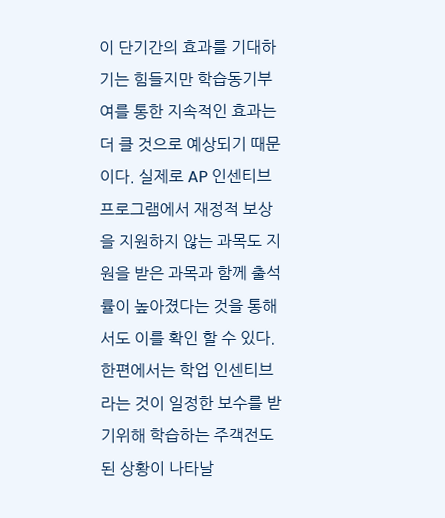이 단기간의 효과를 기대하기는 힘들지만 학습동기부여를 통한 지속적인 효과는 더 클 것으로 예상되기 때문이다. 실제로 AP 인센티브 프로그램에서 재정적 보상을 지원하지 않는 과목도 지원을 받은 과목과 함께 출석률이 높아졌다는 것을 통해서도 이를 확인 할 수 있다.한편에서는 학업 인센티브라는 것이 일정한 보수를 받기위해 학습하는 주객전도된 상황이 나타날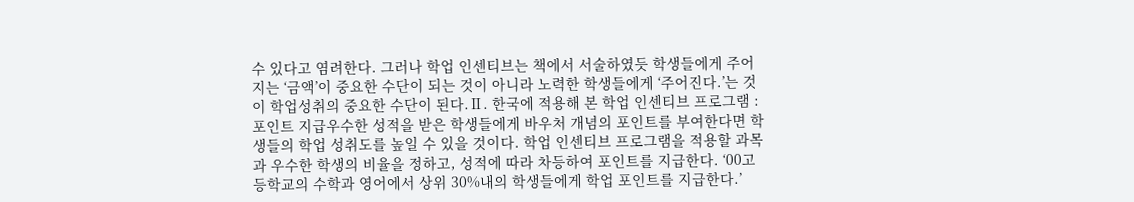수 있다고 염려한다. 그러나 학업 인센티브는 책에서 서술하였듯 학생들에게 주어지는 ‘금액’이 중요한 수단이 되는 것이 아니라 노력한 학생들에게 ‘주어진다.’는 것이 학업성취의 중요한 수단이 된다.Ⅱ. 한국에 적용해 본 학업 인센티브 프로그램 : 포인트 지급우수한 성적을 받은 학생들에게 바우처 개념의 포인트를 부여한다면 학생들의 학업 성취도를 높일 수 있을 것이다. 학업 인센티브 프로그램을 적용할 과목과 우수한 학생의 비율을 정하고, 성적에 따라 차등하여 포인트를 지급한다. ‘00고등학교의 수학과 영어에서 상위 30%내의 학생들에게 학업 포인트를 지급한다.’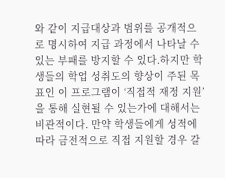와 같이 지급대상과 범위를 공개적으로 명시하여 지급 과정에서 나타날 수 있는 부패를 방지할 수 있다.하지만 학생들의 학업 성취도의 향상이 주된 목표인 이 프로그램이 ‘직접적 재정 지원’을 통해 실현될 수 있는가에 대해서는 비관적이다. 만약 학생들에게 성적에 따라 금전적으로 직접 지원할 경우 갈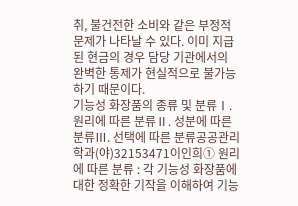취, 불건전한 소비와 같은 부정적 문제가 나타날 수 있다. 이미 지급된 현금의 경우 담당 기관에서의 완벽한 통제가 현실적으로 불가능하기 때문이다.
기능성 화장품의 종류 및 분류Ⅰ. 원리에 따른 분류Ⅱ. 성분에 따른 분류Ⅲ. 선택에 따른 분류공공관리학과(야)32153471이인희① 원리에 따른 분류 : 각 기능성 화장품에 대한 정확한 기작을 이해하여 기능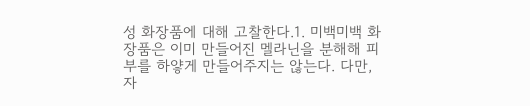성 화장품에 대해 고찰한다.1. 미백미백 화장품은 이미 만들어진 멜라닌을 분해해 피부를 하얗게 만들어주지는 않는다. 다만, 자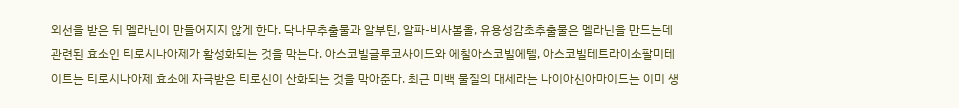외선을 받은 뒤 멜라닌이 만들어지지 않게 한다. 닥나무추출물과 알부틴, 알파-비사볼올, 유용성감초추출물은 멜라닌을 만드는데 관련된 효소인 티로시나아제가 활성화되는 것을 막는다. 아스코빌글루코사이드와 에칠아스코빌에텔, 아스코빌테트라이소팔미테이트는 티로시나아제 효소에 자극받은 티로신이 산화되는 것을 막아준다. 최근 미백 물질의 대세라는 나이아신아마이드는 이미 생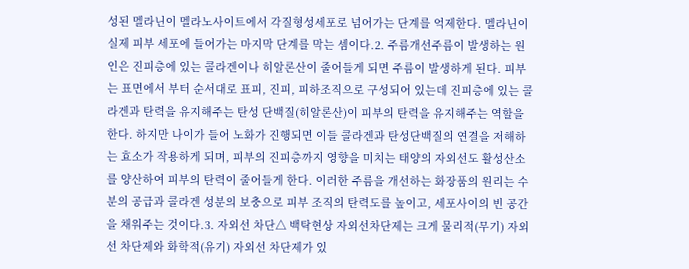성된 멜라닌이 멜라노사이트에서 각질형성세포로 넘어가는 단계를 억제한다. 멜라닌이 실제 피부 세포에 들어가는 마지막 단계를 막는 셈이다.2. 주름개선주름이 발생하는 원인은 진피층에 있는 콜라겐이나 히알론산이 줄어들게 되면 주름이 발생하게 된다. 피부는 표면에서 부터 순서대로 표피, 진피, 피하조직으로 구성되어 있는데 진피층에 있는 콜라겐과 탄력을 유지해주는 탄성 단백질(히알론산)이 피부의 탄력을 유지해주는 역할을 한다. 하지만 나이가 들어 노화가 진행되면 이들 콜라겐과 탄성단백질의 연결을 저해하는 효소가 작용하게 되며, 피부의 진피층까지 영향을 미치는 태양의 자외선도 활성산소를 양산하여 피부의 탄력이 줄어들게 한다. 이러한 주름을 개선하는 화장품의 원리는 수분의 공급과 콜라겐 성분의 보충으로 피부 조직의 탄력도를 높이고, 세포사이의 빈 공간을 채워주는 것이다.3. 자외선 차단△ 백탁현상 자외선차단제는 크게 물리적(무기) 자외선 차단제와 화학적(유기) 자외선 차단제가 있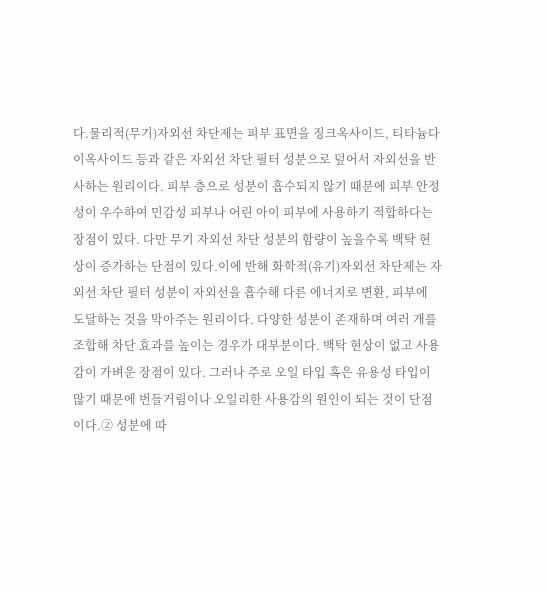다.물리적(무기)자외선 차단제는 피부 표면을 징크옥사이드, 티타늄다이옥사이드 등과 같은 자외선 차단 필터 성분으로 덮어서 자외선을 반사하는 원리이다. 피부 층으로 성분이 흡수되지 않기 때문에 피부 안정성이 우수하여 민감성 피부나 어린 아이 피부에 사용하기 적합하다는 장점이 있다. 다만 무기 자외선 차단 성분의 함량이 높을수록 백탁 현상이 증가하는 단점이 있다.이에 반해 화학적(유기)자외선 차단제는 자외선 차단 필터 성분이 자외선을 흡수해 다른 에너지로 변환, 피부에 도달하는 것을 막아주는 원리이다. 다양한 성분이 존재하며 여러 개를 조합해 차단 효과를 높이는 경우가 대부분이다. 백탁 현상이 없고 사용감이 가벼운 장점이 있다. 그러나 주로 오일 타입 혹은 유용성 타입이 많기 때문에 번들거림이나 오일리한 사용감의 원인이 되는 것이 단점이다.② 성분에 따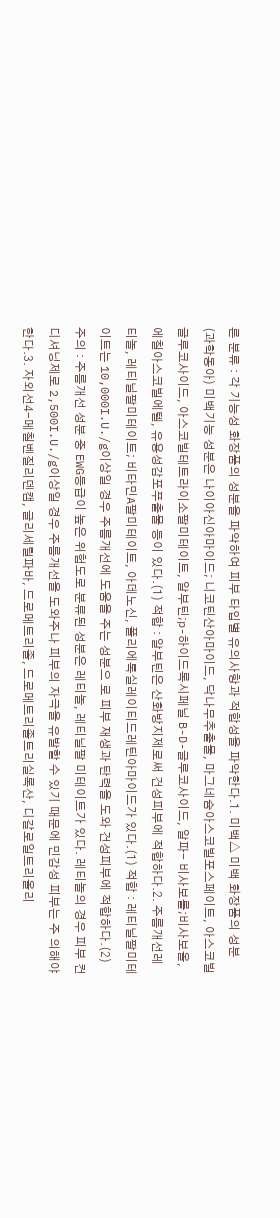른 분류 : 각 기능성 화장품의 성분을 파악하여 피부 타입별 유의사항과 적합성을 파악한다.1. 미백△ 미백 화장품의 성분 (과학동아) 미백기능 성분은 나이아신아마이드; 니코틴산아마이드, 닥나무추출물, 마그네슘아스코빌포스페이트, 아스코빌글루코사이드, 아스코빌테트라이소팔미테이트, 알부틴;p-하이드록시페닐 B-D-글루코사이드, 알파- 비사보롤;비사보올, 에칠아스코빌에텔, 유용성감포푸출물 등이 있다.(1) 적합 : 알부틴은 산화방지제로써 건성피부에 적합하다.2. 주름개선레티놀, 레티닐팔미테이트; 비타민A팔미테이트, 아데노신, 폴리에톡실레이티드레틴아마이드가 있다.(1) 적합 : 레티닐팔미테이트는 10,000I.U./g이상일 경우 주름개선에 도움을 주는 성분으 로 피부 재생과 탄력을 도와 건성피부에 적합하다.(2) 주의 : 주름개선 성분 중 EWG등급이 높은 위험도로 분류된 성분은 레티놀, 레티닐팔 미테이트가 있다. 레티놀의 경우 피부 컨디셔닝제로 2,500I.U./g이상일 경우 주름개선을 도와주나 피부의 자극을 유발할 수 있기 때문에 민감성 피부는 주 의해야 한다.3. 자외선4-메칠벤질리덴캠, 글리세릴파바, 드로메트리졸, 드로메트리졸트리실록산, 디갈로일트리올리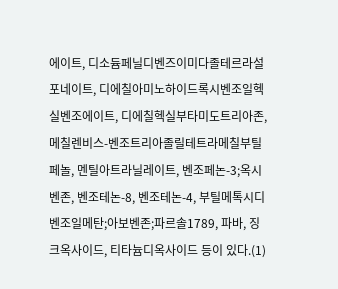에이트, 디소듐페닐디벤즈이미다졸테르라설포네이트, 디에칠아미노하이드록시벤조일헥실벤조에이트, 디에칠헥실부타미도트리아존, 메칠렌비스-벤조트리아졸릴테트라메칠부틸페놀, 멘틸아트라닐레이트, 벤조페논-3;옥시벤존, 벤조테논-8, 벤조테논-4, 부틸메톡시디벤조일메탄;아보벤존;파르솔1789, 파바, 징크옥사이드, 티타늄디옥사이드 등이 있다.(1)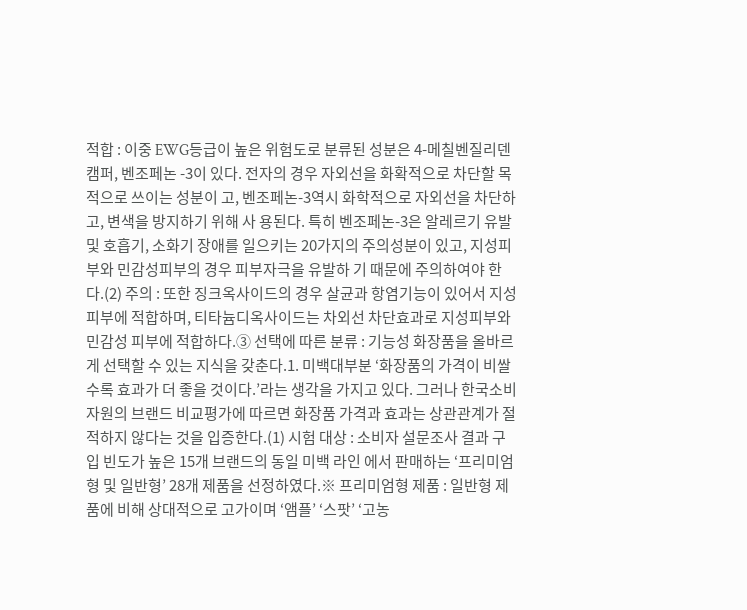적합 : 이중 EWG등급이 높은 위험도로 분류된 성분은 4-메칠벤질리덴캠퍼, 벤조페논 -3이 있다. 전자의 경우 자외선을 화확적으로 차단할 목적으로 쓰이는 성분이 고, 벤조페논-3역시 화학적으로 자외선을 차단하고, 변색을 방지하기 위해 사 용된다. 특히 벤조페논-3은 알레르기 유발 및 호흡기, 소화기 장애를 일으키는 20가지의 주의성분이 있고, 지성피부와 민감성피부의 경우 피부자극을 유발하 기 때문에 주의하여야 한다.(2) 주의 : 또한 징크옥사이드의 경우 살균과 항염기능이 있어서 지성피부에 적합하며, 티타늄디옥사이드는 차외선 차단효과로 지성피부와 민감성 피부에 적합하다.③ 선택에 따른 분류 : 기능성 화장품을 올바르게 선택할 수 있는 지식을 갖춘다.1. 미백대부분 ‘화장품의 가격이 비쌀수록 효과가 더 좋을 것이다.’라는 생각을 가지고 있다. 그러나 한국소비자원의 브랜드 비교평가에 따르면 화장품 가격과 효과는 상관관계가 절적하지 않다는 것을 입증한다.(1) 시험 대상 : 소비자 설문조사 결과 구입 빈도가 높은 15개 브랜드의 동일 미백 라인 에서 판매하는 ‘프리미엄형 및 일반형’ 28개 제품을 선정하였다.※ 프리미엄형 제품 : 일반형 제품에 비해 상대적으로 고가이며 ‘앰플’ ‘스팟’ ‘고농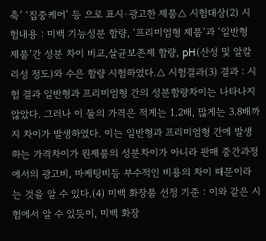축’ ‘집중케어’ 등 으로 표시·광고한 제품△ 시험대상(2) 시험내용 : 미백 기능성분 함량, ‘프리미엄형 제품’과 ‘일반형 제품’간 성분 차이 비교,살균보존제 함량, pH(산성 및 알칼리성 정도)와 수은 함량 시험하였다.△ 시험결과(3) 결과 : 시험 결과 일반형과 프리미엄형 간의 성분함량차이는 나타나지 않았다. 그러나 이 둘의 가격은 적게는 1.2배, 많게는 3.8배까지 차이가 발생하였다. 이는 일반형과 프리미엄형 간에 발생하는 가격차이가 원제품의 성분차이가 아니라 판매 중간과정에서의 광고비, 마케팅비등 부수적인 비용의 차이 때문이라는 것을 알 수 있다.(4) 미백 화장품 선정 기준 : 이와 같은 시험에서 알 수 있듯이, 미백 화장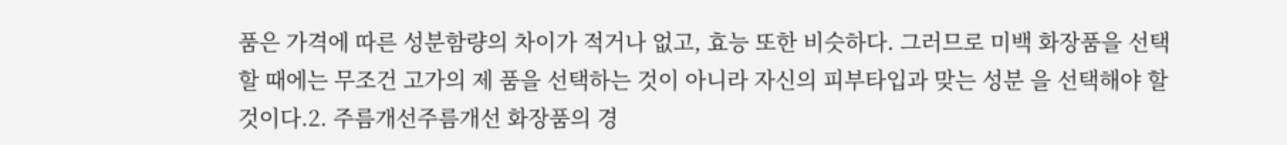품은 가격에 따른 성분함량의 차이가 적거나 없고, 효능 또한 비슷하다. 그러므로 미백 화장품을 선택할 때에는 무조건 고가의 제 품을 선택하는 것이 아니라 자신의 피부타입과 맞는 성분 을 선택해야 할 것이다.2. 주름개선주름개선 화장품의 경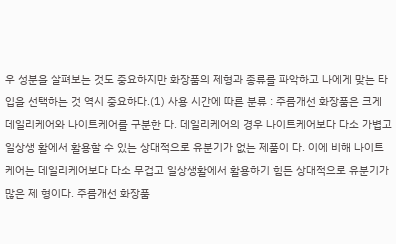우 성분을 살펴보는 것도 중요하지만 화장품의 제형과 종류를 파악하고 나에게 맞는 타입을 선택하는 것 역시 중요하다.(1) 사용 시간에 따른 분류 : 주름개선 화장품은 크게 데일리케어와 나이트케어를 구분한 다. 데일리케어의 경우 나이트케어보다 다소 가볍고 일상생 활에서 활용할 수 있는 상대적으로 유분기가 없는 제품이 다. 이에 비해 나이트케어는 데일리케어보다 다소 무겁고 일상생활에서 활용하기 힘든 상대적으로 유분기가 많은 제 형이다. 주름개선 화장품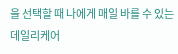을 선택할 때 나에게 매일 바를 수 있는 데일리케어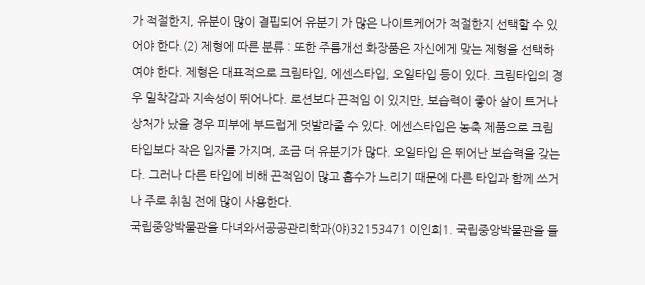가 적절한지, 유분이 많이 결핍되어 유분기 가 많은 나이트케어가 적절한지 선택할 수 있어야 한다.(2) 제형에 따른 분류 : 또한 주름개선 화장품은 자신에게 맞는 제형을 선택하여야 한다. 제형은 대표적으로 크림타입, 에센스타입, 오일타입 등이 있다. 크림타입의 경우 밀착감과 지속성이 뛰어나다. 로션보다 끈적임 이 있지만, 보습력이 좋아 살이 트거나 상처가 났을 경우 피부에 부드럽게 덧발라줄 수 있다. 에센스타입은 농축 제품으로 크림 타입보다 작은 입자를 가지며, 조금 더 유분기가 많다. 오일타입 은 뛰어난 보습력을 갖는다. 그러나 다른 타입에 비해 끈적임이 많고 흡수가 느리기 때문에 다른 타입과 함께 쓰거나 주로 취침 전에 많이 사용한다.
국립중앙박물관을 다녀와서공공관리학과(야)32153471 이인희1. 국립중앙박물관을 들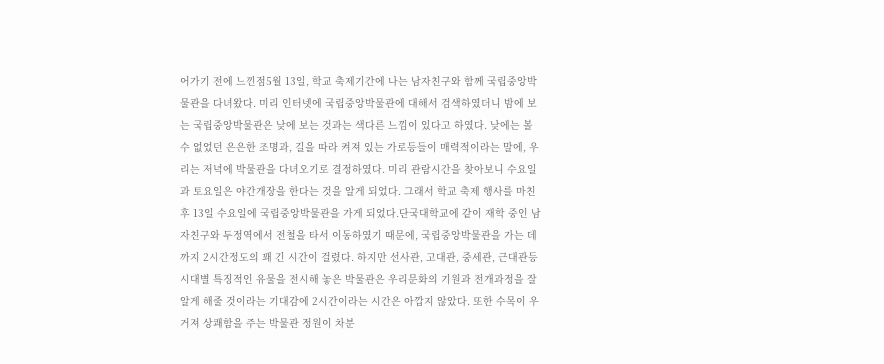어가기 전에 느낀점5월 13일, 학교 축제기간에 나는 남자친구와 함께 국립중앙박물관을 다녀왔다. 미리 인터넷에 국립중앙박물관에 대해서 검색하였더니 밤에 보는 국립중앙박물관은 낮에 보는 것과는 색다른 느낌이 있다고 하였다. 낮에는 볼 수 없었던 은은한 조명과, 길을 따라 켜져 있는 가로등들이 매력적이라는 말에, 우리는 저녁에 박물관을 다녀오기로 결정하였다. 미리 관람시간을 찾아보니 수요일과 토요일은 야간개장을 한다는 것을 알게 되었다. 그래서 학교 축제 행사를 마친 후 13일 수요일에 국립중앙박물관을 가게 되었다.단국대학교에 같이 재학 중인 남자친구와 두정역에서 전철을 타서 이동하였기 때문에, 국립중앙박물관을 가는 데까지 2시간정도의 꽤 긴 시간이 걸렸다. 하지만 선사관, 고대관, 중세관, 근대관등 시대별 특징적인 유물을 전시해 놓은 박물관은 우리문화의 기원과 전개과정을 잘 알게 해줄 것이라는 기대감에 2시간이라는 시간은 아깝지 않았다. 또한 수목이 우거져 상쾌함을 주는 박물관 정원이 차분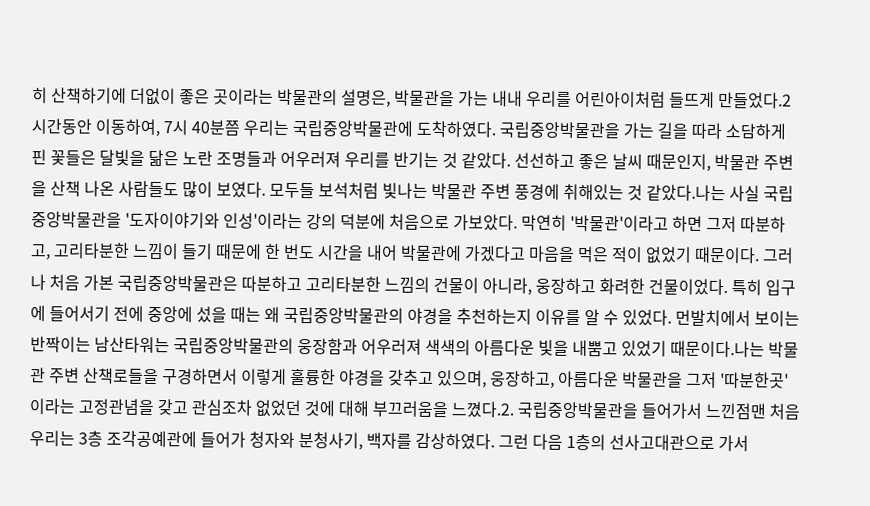히 산책하기에 더없이 좋은 곳이라는 박물관의 설명은, 박물관을 가는 내내 우리를 어린아이처럼 들뜨게 만들었다.2시간동안 이동하여, 7시 40분쯤 우리는 국립중앙박물관에 도착하였다. 국립중앙박물관을 가는 길을 따라 소담하게 핀 꽃들은 달빛을 닮은 노란 조명들과 어우러져 우리를 반기는 것 같았다. 선선하고 좋은 날씨 때문인지, 박물관 주변을 산책 나온 사람들도 많이 보였다. 모두들 보석처럼 빛나는 박물관 주변 풍경에 취해있는 것 같았다.나는 사실 국립중앙박물관을 '도자이야기와 인성'이라는 강의 덕분에 처음으로 가보았다. 막연히 '박물관'이라고 하면 그저 따분하고, 고리타분한 느낌이 들기 때문에 한 번도 시간을 내어 박물관에 가겠다고 마음을 먹은 적이 없었기 때문이다. 그러나 처음 가본 국립중앙박물관은 따분하고 고리타분한 느낌의 건물이 아니라, 웅장하고 화려한 건물이었다. 특히 입구에 들어서기 전에 중앙에 섰을 때는 왜 국립중앙박물관의 야경을 추천하는지 이유를 알 수 있었다. 먼발치에서 보이는 반짝이는 남산타워는 국립중앙박물관의 웅장함과 어우러져 색색의 아름다운 빛을 내뿜고 있었기 때문이다.나는 박물관 주변 산책로들을 구경하면서 이렇게 훌륭한 야경을 갖추고 있으며, 웅장하고, 아름다운 박물관을 그저 '따분한곳'이라는 고정관념을 갖고 관심조차 없었던 것에 대해 부끄러움을 느꼈다.2. 국립중앙박물관을 들어가서 느낀점맨 처음 우리는 3층 조각공예관에 들어가 청자와 분청사기, 백자를 감상하였다. 그런 다음 1층의 선사고대관으로 가서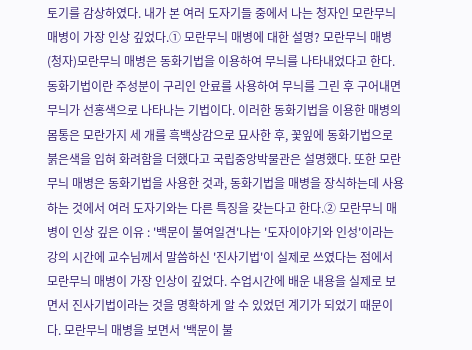토기를 감상하였다. 내가 본 여러 도자기들 중에서 나는 청자인 모란무늬 매병이 가장 인상 깊었다.① 모란무늬 매병에 대한 설명? 모란무늬 매병(청자)모란무늬 매병은 동화기법을 이용하여 무늬를 나타내었다고 한다. 동화기법이란 주성분이 구리인 안료를 사용하여 무늬를 그린 후 구어내면 무늬가 선홍색으로 나타나는 기법이다. 이러한 동화기법을 이용한 매병의 몸통은 모란가지 세 개를 흑백상감으로 묘사한 후, 꽃잎에 동화기법으로 붉은색을 입혀 화려함을 더했다고 국립중앙박물관은 설명했다. 또한 모란무늬 매병은 동화기법을 사용한 것과, 동화기법을 매병을 장식하는데 사용하는 것에서 여러 도자기와는 다른 특징을 갖는다고 한다.② 모란무늬 매병이 인상 깊은 이유 : '백문이 불여일견'나는 '도자이야기와 인성'이라는 강의 시간에 교수님께서 말씀하신 '진사기법'이 실제로 쓰였다는 점에서 모란무늬 매병이 가장 인상이 깊었다. 수업시간에 배운 내용을 실제로 보면서 진사기법이라는 것을 명확하게 알 수 있었던 계기가 되었기 때문이다. 모란무늬 매병을 보면서 '백문이 불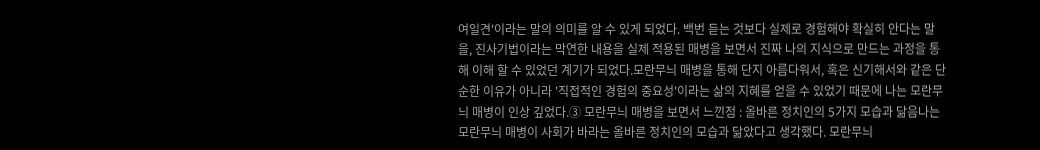여일견'이라는 말의 의미를 알 수 있게 되었다. 백번 듣는 것보다 실제로 경험해야 확실히 안다는 말을, 진사기법이라는 막연한 내용을 실제 적용된 매병을 보면서 진짜 나의 지식으로 만드는 과정을 통해 이해 할 수 있었던 계기가 되었다.모란무늬 매병을 통해 단지 아름다워서, 혹은 신기해서와 같은 단순한 이유가 아니라 '직접적인 경험의 중요성'이라는 삶의 지혜를 얻을 수 있었기 때문에 나는 모란무늬 매병이 인상 깊었다.③ 모란무늬 매병을 보면서 느낀점 : 올바른 정치인의 5가지 모습과 닮음나는 모란무늬 매병이 사회가 바라는 올바른 정치인의 모습과 닮았다고 생각했다. 모란무늬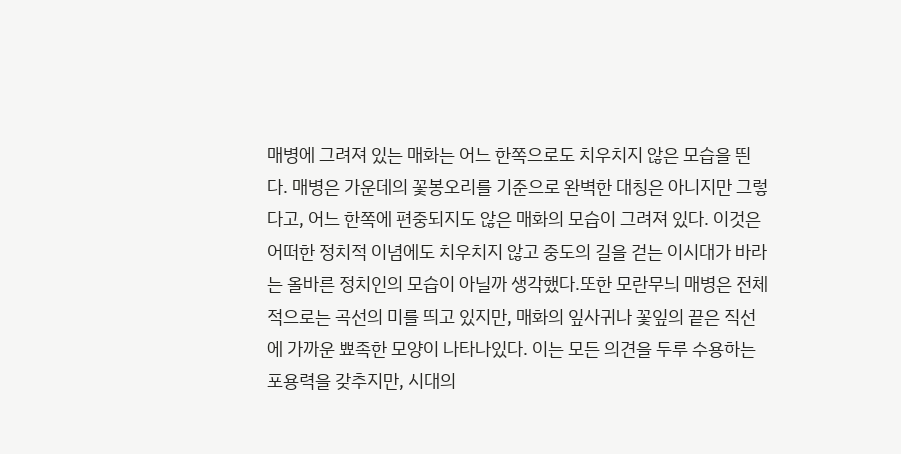매병에 그려져 있는 매화는 어느 한쪽으로도 치우치지 않은 모습을 띈다. 매병은 가운데의 꽃봉오리를 기준으로 완벽한 대칭은 아니지만 그렇다고, 어느 한쪽에 편중되지도 않은 매화의 모습이 그려져 있다. 이것은 어떠한 정치적 이념에도 치우치지 않고 중도의 길을 걷는 이시대가 바라는 올바른 정치인의 모습이 아닐까 생각했다.또한 모란무늬 매병은 전체적으로는 곡선의 미를 띄고 있지만, 매화의 잎사귀나 꽃잎의 끝은 직선에 가까운 뾰족한 모양이 나타나있다. 이는 모든 의견을 두루 수용하는 포용력을 갖추지만, 시대의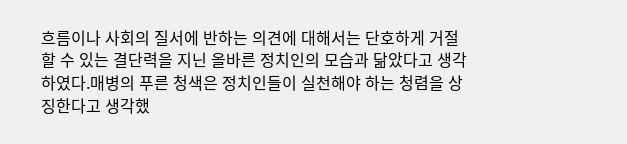흐름이나 사회의 질서에 반하는 의견에 대해서는 단호하게 거절 할 수 있는 결단력을 지닌 올바른 정치인의 모습과 닮았다고 생각하였다.매병의 푸른 청색은 정치인들이 실천해야 하는 청렴을 상징한다고 생각했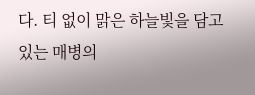다. 티 없이 맑은 하늘빛을 담고 있는 매병의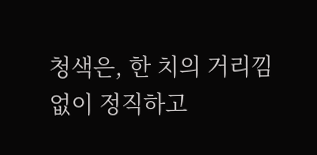청색은, 한 치의 거리낌 없이 정직하고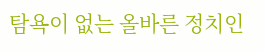탐욕이 없는 올바른 정치인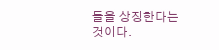들을 상징한다는 것이다.